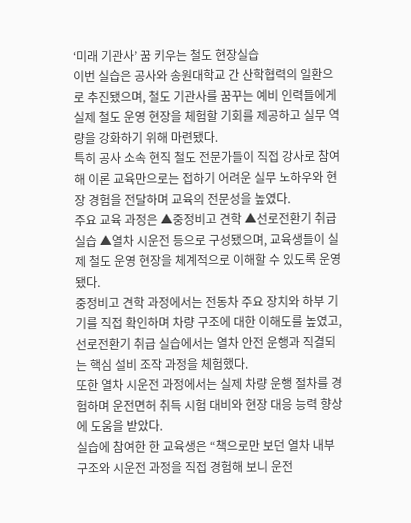‘미래 기관사’ 꿈 키우는 철도 현장실습
이번 실습은 공사와 송원대학교 간 산학협력의 일환으로 추진됐으며, 철도 기관사를 꿈꾸는 예비 인력들에게 실제 철도 운영 현장을 체험할 기회를 제공하고 실무 역량을 강화하기 위해 마련됐다.
특히 공사 소속 현직 철도 전문가들이 직접 강사로 참여해 이론 교육만으로는 접하기 어려운 실무 노하우와 현장 경험을 전달하며 교육의 전문성을 높였다.
주요 교육 과정은 ▲중정비고 견학 ▲선로전환기 취급 실습 ▲열차 시운전 등으로 구성됐으며, 교육생들이 실제 철도 운영 현장을 체계적으로 이해할 수 있도록 운영됐다.
중정비고 견학 과정에서는 전동차 주요 장치와 하부 기기를 직접 확인하며 차량 구조에 대한 이해도를 높였고, 선로전환기 취급 실습에서는 열차 안전 운행과 직결되는 핵심 설비 조작 과정을 체험했다.
또한 열차 시운전 과정에서는 실제 차량 운행 절차를 경험하며 운전면허 취득 시험 대비와 현장 대응 능력 향상에 도움을 받았다.
실습에 참여한 한 교육생은 “책으로만 보던 열차 내부 구조와 시운전 과정을 직접 경험해 보니 운전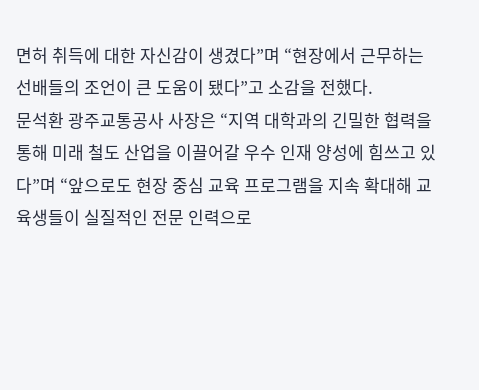면허 취득에 대한 자신감이 생겼다”며 “현장에서 근무하는 선배들의 조언이 큰 도움이 됐다”고 소감을 전했다.
문석환 광주교통공사 사장은 “지역 대학과의 긴밀한 협력을 통해 미래 철도 산업을 이끌어갈 우수 인재 양성에 힘쓰고 있다”며 “앞으로도 현장 중심 교육 프로그램을 지속 확대해 교육생들이 실질적인 전문 인력으로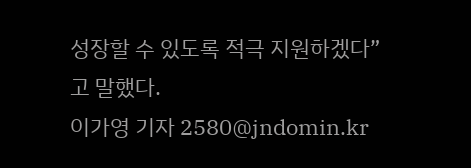성장할 수 있도록 적극 지원하겠다”고 말했다.
이가영 기자 2580@jndomin.kr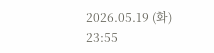2026.05.19 (화) 23:55